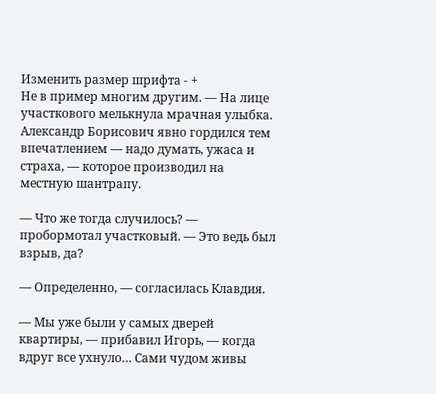Изменить размер шрифта - +
Не в пример многим другим. — На лице участкового мелькнула мрачная улыбка. Александр Борисович явно гордился тем впечатлением — надо думать, ужаса и страха, — которое производил на местную шантрапу.

— Что же тогда случилось? — пробормотал участковый. — Это ведь был взрыв, да?

— Определенно, — согласилась Клавдия.

— Мы уже были у самых дверей квартиры, — прибавил Игорь, — когда вдруг все ухнуло… Сами чудом живы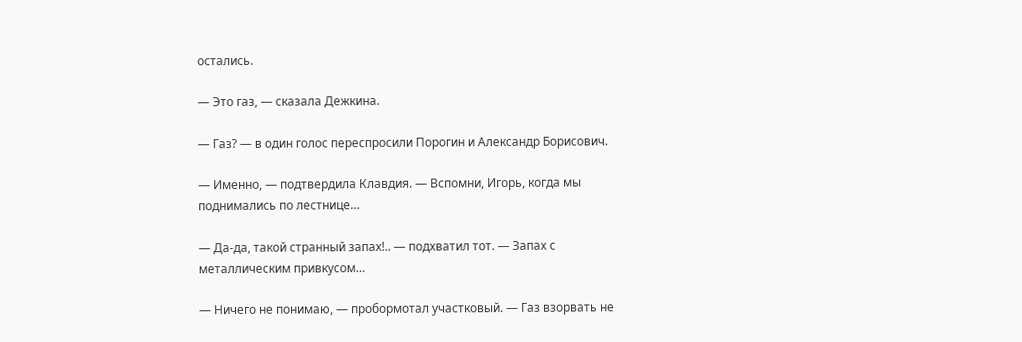остались.

— Это газ, — сказала Дежкина.

— Газ? — в один голос переспросили Порогин и Александр Борисович.

— Именно, — подтвердила Клавдия. — Вспомни, Игорь, когда мы поднимались по лестнице…

— Да-да, такой странный запах!.. — подхватил тот. — Запах с металлическим привкусом…

— Ничего не понимаю, — пробормотал участковый. — Газ взорвать не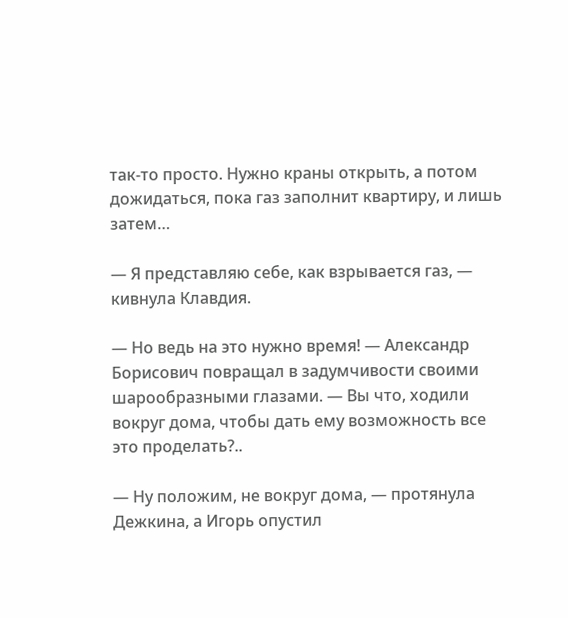так-то просто. Нужно краны открыть, а потом дожидаться, пока газ заполнит квартиру, и лишь затем…

— Я представляю себе, как взрывается газ, — кивнула Клавдия.

— Но ведь на это нужно время! — Александр Борисович повращал в задумчивости своими шарообразными глазами. — Вы что, ходили вокруг дома, чтобы дать ему возможность все это проделать?..

— Ну положим, не вокруг дома, — протянула Дежкина, а Игорь опустил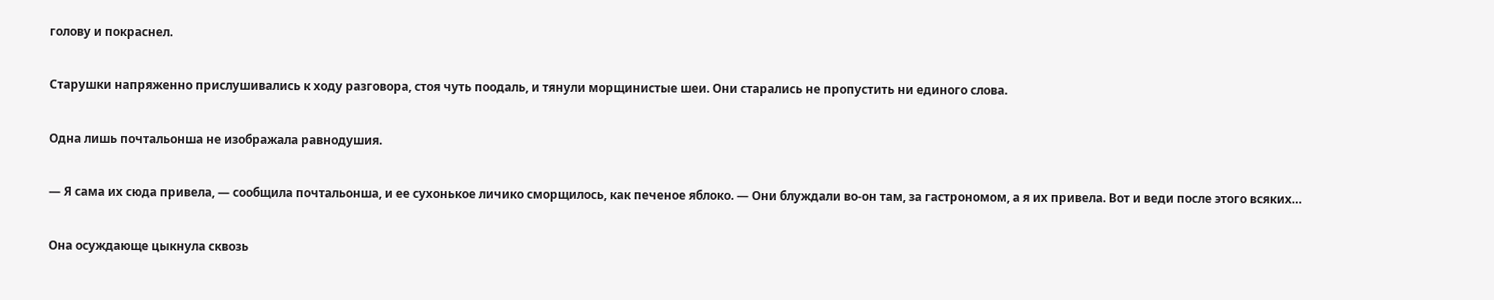голову и покраснел.

Старушки напряженно прислушивались к ходу разговора, стоя чуть поодаль, и тянули морщинистые шеи. Они старались не пропустить ни единого слова.

Одна лишь почтальонша не изображала равнодушия.

— Я сама их сюда привела, — сообщила почтальонша, и ее сухонькое личико сморщилось, как печеное яблоко. — Они блуждали во-он там, за гастрономом, а я их привела. Вот и веди после этого всяких…

Она осуждающе цыкнула сквозь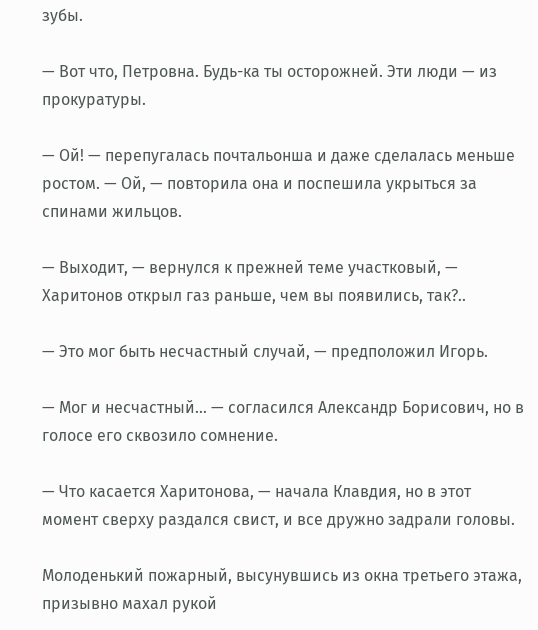зубы.

— Вот что, Петровна. Будь-ка ты осторожней. Эти люди — из прокуратуры.

— Ой! — перепугалась почтальонша и даже сделалась меньше ростом. — Ой, — повторила она и поспешила укрыться за спинами жильцов.

— Выходит, — вернулся к прежней теме участковый, — Харитонов открыл газ раньше, чем вы появились, так?..

— Это мог быть несчастный случай, — предположил Игорь.

— Мог и несчастный… — согласился Александр Борисович, но в голосе его сквозило сомнение.

— Что касается Харитонова, — начала Клавдия, но в этот момент сверху раздался свист, и все дружно задрали головы.

Молоденький пожарный, высунувшись из окна третьего этажа, призывно махал рукой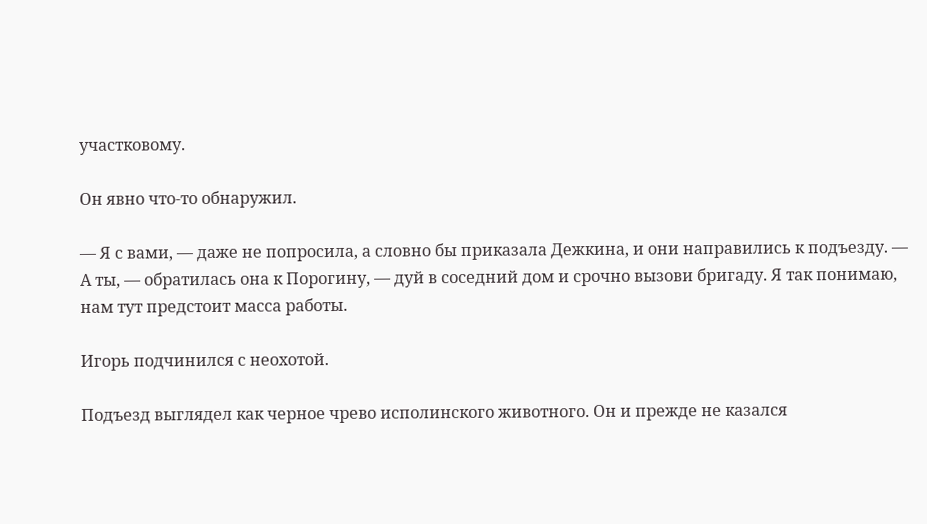участковому.

Он явно что-то обнаружил.

— Я с вами, — даже не попросила, а словно бы приказала Дежкина, и они направились к подъезду. — А ты, — обратилась она к Порогину, — дуй в соседний дом и срочно вызови бригаду. Я так понимаю, нам тут предстоит масса работы.

Игорь подчинился с неохотой.

Подъезд выглядел как черное чрево исполинского животного. Он и прежде не казался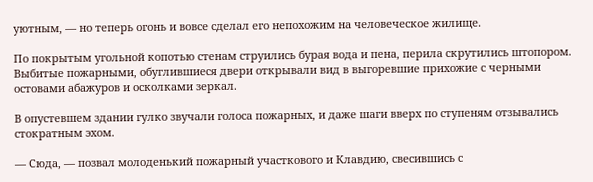уютным, — но теперь огонь и вовсе сделал его непохожим на человеческое жилище.

По покрытым угольной копотью стенам струились бурая вода и пена, перила скрутились штопором. Выбитые пожарными, обуглившиеся двери открывали вид в выгоревшие прихожие с черными остовами абажуров и осколками зеркал.

В опустевшем здании гулко звучали голоса пожарных, и даже шаги вверх по ступеням отзывались стократным эхом.

— Сюда, — позвал молоденький пожарный участкового и Клавдию, свесившись с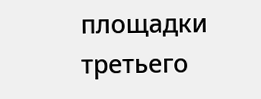площадки третьего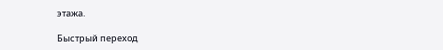этажа.

Быстрый переход